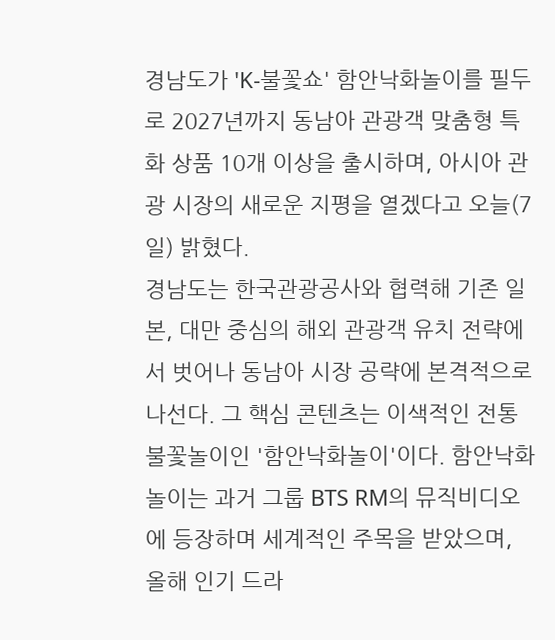경남도가 'K-불꽃쇼' 함안낙화놀이를 필두로 2027년까지 동남아 관광객 맞춤형 특화 상품 10개 이상을 출시하며, 아시아 관광 시장의 새로운 지평을 열겠다고 오늘(7일) 밝혔다.
경남도는 한국관광공사와 협력해 기존 일본, 대만 중심의 해외 관광객 유치 전략에서 벗어나 동남아 시장 공략에 본격적으로 나선다. 그 핵심 콘텐츠는 이색적인 전통 불꽃놀이인 '함안낙화놀이'이다. 함안낙화놀이는 과거 그룹 BTS RM의 뮤직비디오에 등장하며 세계적인 주목을 받았으며, 올해 인기 드라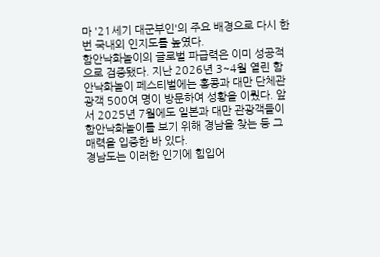마 '21세기 대군부인'의 주요 배경으로 다시 한번 국내외 인지도를 높였다.
함안낙화놀이의 글로벌 파급력은 이미 성공적으로 검증됐다. 지난 2026년 3~4월 열린 함안낙화놀이 페스티벌에는 홍콩과 대만 단체관광객 500여 명이 방문하여 성황을 이뤘다. 앞서 2025년 7월에도 일본과 대만 관광객들이 함안낙화놀이를 보기 위해 경남을 찾는 등 그 매력을 입증한 바 있다.
경남도는 이러한 인기에 힘입어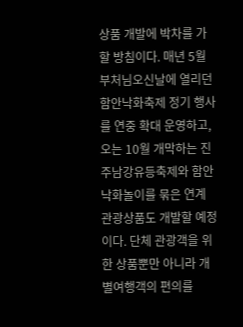상품 개발에 박차를 가할 방침이다. 매년 5월 부처님오신날에 열리던 함안낙화축제 정기 행사를 연중 확대 운영하고, 오는 10월 개막하는 진주남강유등축제와 함안낙화놀이를 묶은 연계 관광상품도 개발할 예정이다. 단체 관광객을 위한 상품뿐만 아니라 개별여행객의 편의를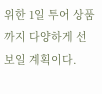위한 1일 투어 상품까지 다양하게 선보일 계획이다.